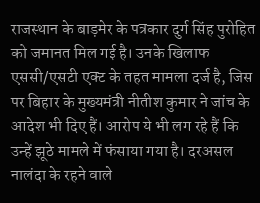राजस्थान के बाड़मेर के पत्रकार दुर्ग सिंह पुरोहित को जमानत मिल गई है। उनके खिलाफ एससी/एसटी एक्ट के तहत मामला दर्ज है, जिस पर बिहार के मुख्यमंत्री नीतीश कुमार ने जांच के आदेश भी दिए हैं। आरोप ये भी लग रहे हैं कि उन्हें झूठे मामले में फंसाया गया है। दरअसल नालंदा के रहने वाले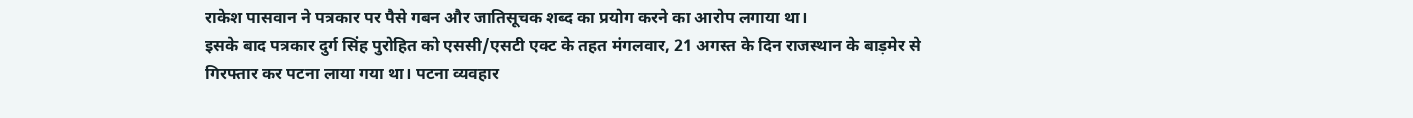राकेश पासवान ने पत्रकार पर पैसे गबन और जातिसूचक शब्द का प्रयोग करने का आरोप लगाया था।
इसके बाद पत्रकार दुर्ग सिंह पुरोहित को एससी/एसटी एक्ट के तहत मंगलवार, 21 अगस्त के दिन राजस्थान के बाड़मेर से गिरफ्तार कर पटना लाया गया था। पटना व्यवहार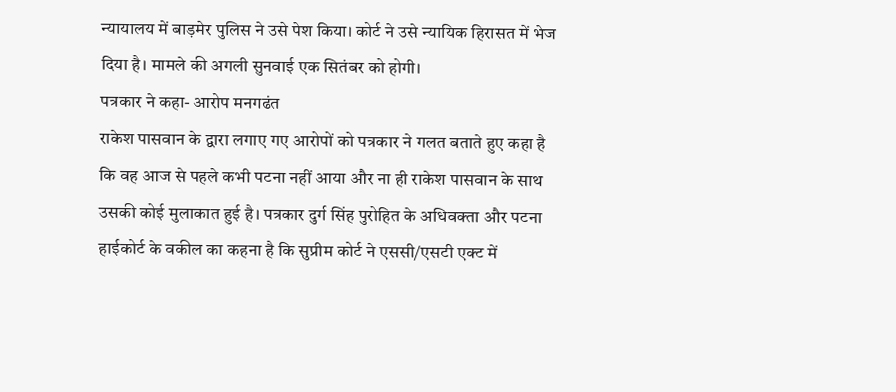न्यायालय में बाड़मेर पुलिस ने उसे पेश किया। कोर्ट ने उसे न्यायिक हिरासत में भेज दिया है। मामले की अगली सुनवाई एक सितंबर को होगी।
पत्रकार ने कहा- आरोप मनगढंत
राकेश पासवान के द्वारा लगाए गए आरोपों को पत्रकार ने गलत बताते हुए कहा है कि वह आज से पहले कभी पटना नहीं आया और ना ही राकेश पासवान के साथ उसकी कोई मुलाकात हुई है। पत्रकार दुर्ग सिंह पुरोहित के अधिवक्ता और पटना हाईकोर्ट के वकील का कहना है कि सुप्रीम कोर्ट ने एससी/एसटी एक्ट में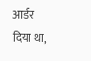आर्डर दिया था,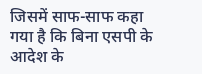जिसमें साफ-साफ कहा गया है कि बिना एसपी के आदेश के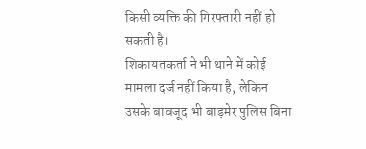किसी व्यक्ति की गिरफ्तारी नहीं हो सकती है।
शिकायतकर्ता ने भी थाने में कोई मामला दर्ज नहीं किया है, लेकिन उसके बावजूद भी बाड़मेर पुलिस बिना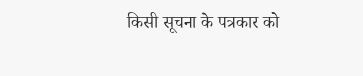किसी सूचना के पत्रकार को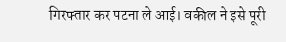गिरफ्तार कर पटना ले आई। वकील ने इसे पूरी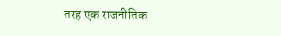तरह एक राजनीतिक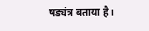षड्यंत्र बताया है।